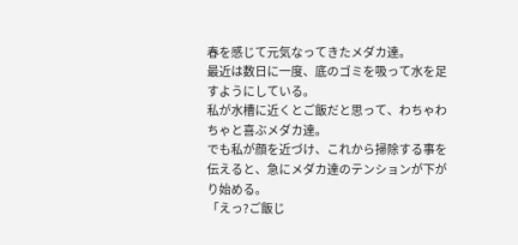春を感じて元気なってきたメダカ達。
最近は数日に一度、底のゴミを吸って水を足すようにしている。
私が水槽に近くとご飯だと思って、わちゃわちゃと喜ぶメダカ達。
でも私が顔を近づけ、これから掃除する事を伝えると、急にメダカ達のテンションが下がり始める。
「えっ?ご飯じ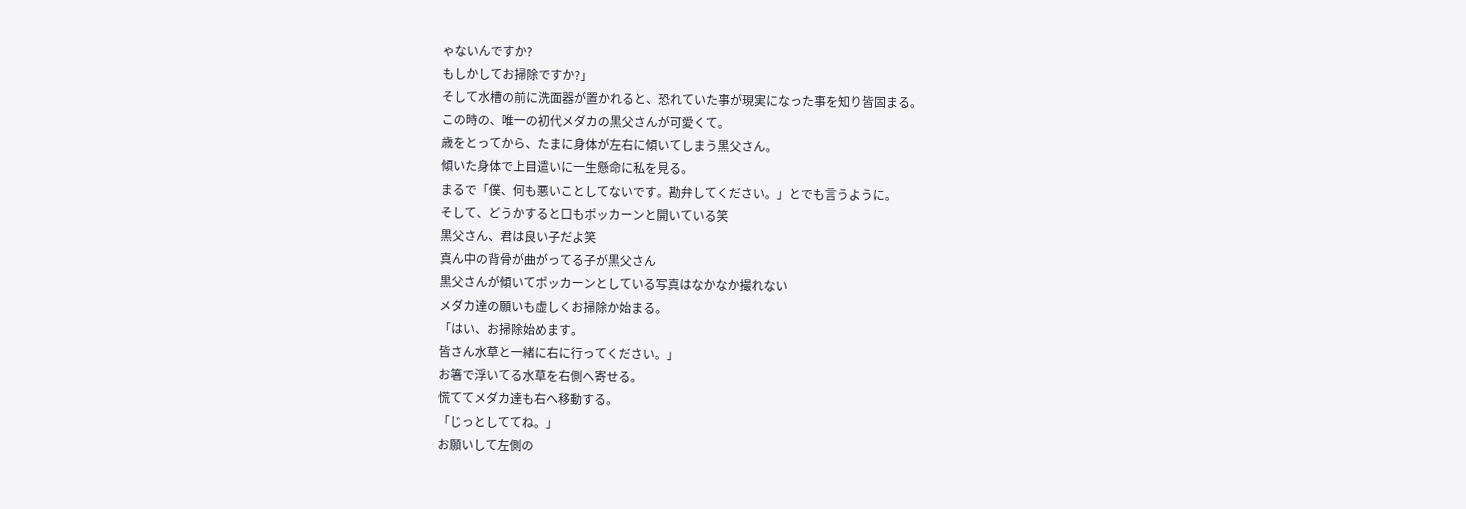ゃないんですか?
もしかしてお掃除ですか?」
そして水槽の前に洗面器が置かれると、恐れていた事が現実になった事を知り皆固まる。
この時の、唯一の初代メダカの黒父さんが可愛くて。
歳をとってから、たまに身体が左右に傾いてしまう黒父さん。
傾いた身体で上目遣いに一生懸命に私を見る。
まるで「僕、何も悪いことしてないです。勘弁してください。」とでも言うように。
そして、どうかすると口もポッカーンと開いている笑
黒父さん、君は良い子だよ笑
真ん中の背骨が曲がってる子が黒父さん
黒父さんが傾いてポッカーンとしている写真はなかなか撮れない
メダカ達の願いも虚しくお掃除か始まる。
「はい、お掃除始めます。
皆さん水草と一緒に右に行ってください。」
お箸で浮いてる水草を右側へ寄せる。
慌ててメダカ達も右へ移動する。
「じっとしててね。」
お願いして左側の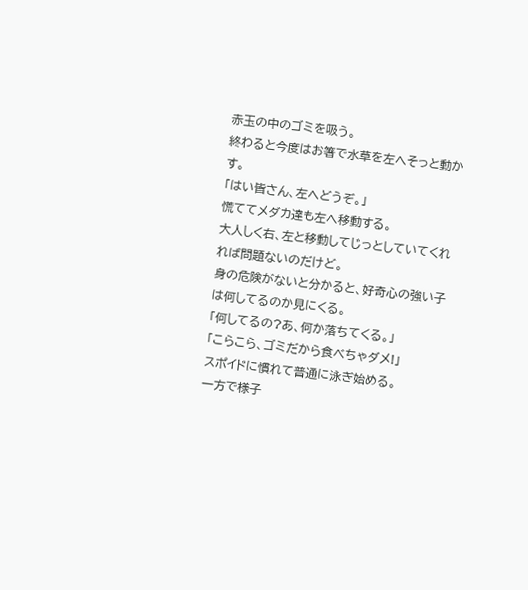赤玉の中のゴミを吸う。
終わると今度はお箸で水草を左へそっと動かす。
「はい皆さん、左へどうぞ。」
慌ててメダカ達も左へ移動する。
大人しく右、左と移動してじっとしていてくれれば問題ないのだけど。
身の危険がないと分かると、好奇心の強い子は何してるのか見にくる。
「何してるの?あ、何か落ちてくる。」
「こらこら、ゴミだから食べちゃダメ!」
スポイドに慣れて普通に泳ぎ始める。
一方で様子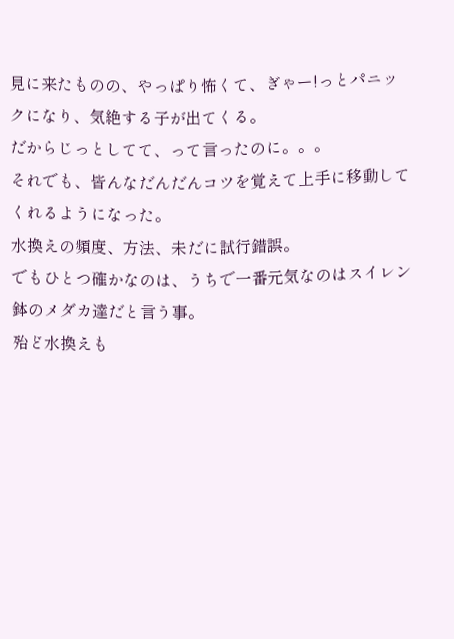見に来たものの、やっぱり怖くて、ぎゃー!っとパニックになり、気絶する子が出てくる。
だからじっとしてて、って言ったのに。。。
それでも、皆んなだんだんコツを覚えて上手に移動してくれるようになった。
水換えの頻度、方法、未だに試行錯誤。
でもひとつ確かなのは、うちで一番元気なのはスイレン鉢のメダカ達だと言う事。
殆ど水換えも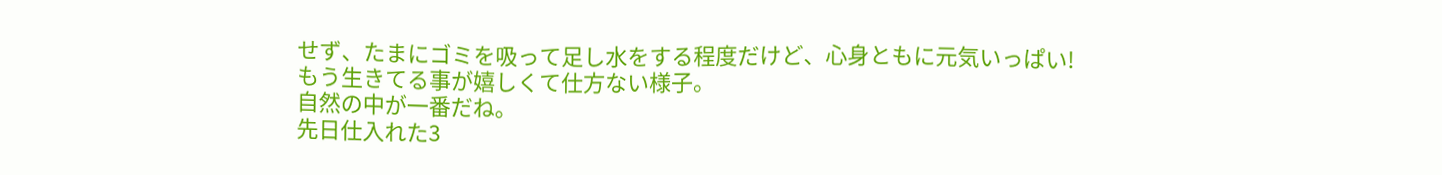せず、たまにゴミを吸って足し水をする程度だけど、心身ともに元気いっぱい!
もう生きてる事が嬉しくて仕方ない様子。
自然の中が一番だね。
先日仕入れた3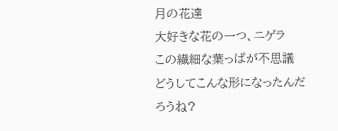月の花達
大好きな花の一つ、ニゲラ
この繊細な葉っぱが不思議
どうしてこんな形になったんだろうね?